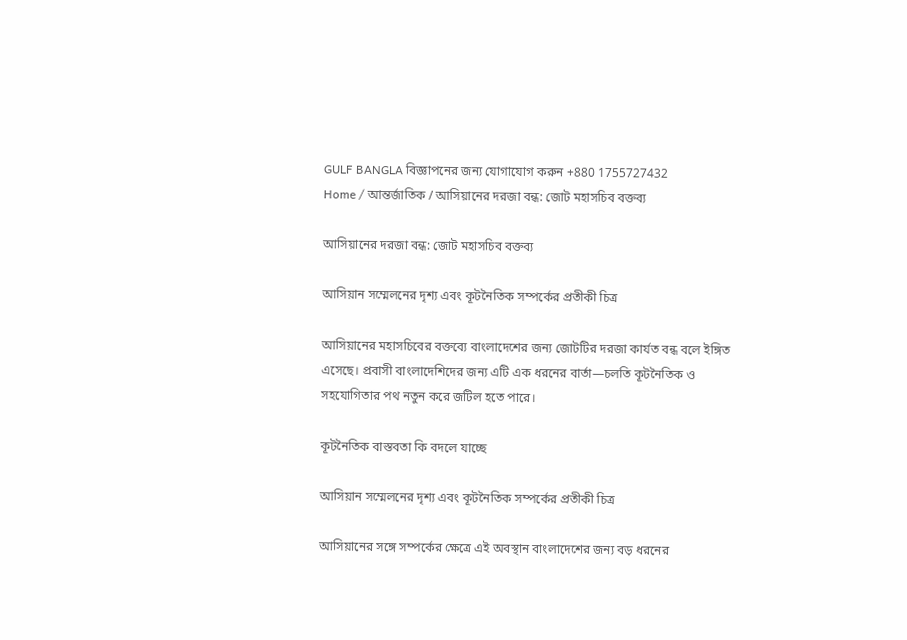GULF BANGLA বিজ্ঞাপনের জন্য যোগাযোগ করুন +880 1755727432
Home / আন্তর্জাতিক / আসিয়ানের দরজা বন্ধ: জোট মহাসচিব বক্তব্য

আসিয়ানের দরজা বন্ধ: জোট মহাসচিব বক্তব্য

আসিয়ান সম্মেলনের দৃশ্য এবং কূটনৈতিক সম্পর্কের প্রতীকী চিত্র

আসিয়ানের মহাসচিবের বক্তব্যে বাংলাদেশের জন্য জোটটির দরজা কার্যত বন্ধ বলে ইঙ্গিত এসেছে। প্রবাসী বাংলাদেশিদের জন্য এটি এক ধরনের বার্তা—চলতি কূটনৈতিক ও সহযোগিতার পথ নতুন করে জটিল হতে পারে।

কূটনৈতিক বাস্তবতা কি বদলে যাচ্ছে

আসিয়ান সম্মেলনের দৃশ্য এবং কূটনৈতিক সম্পর্কের প্রতীকী চিত্র

আসিয়ানের সঙ্গে সম্পর্কের ক্ষেত্রে এই অবস্থান বাংলাদেশের জন্য বড় ধরনের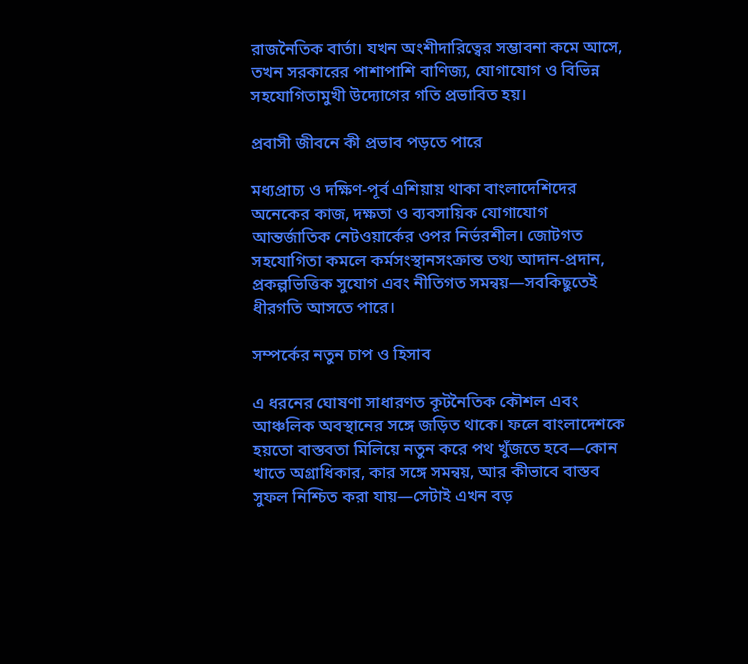রাজনৈতিক বার্তা। যখন অংশীদারিত্বের সম্ভাবনা কমে আসে, তখন সরকারের পাশাপাশি বাণিজ্য, যোগাযোগ ও বিভিন্ন সহযোগিতামুখী উদ্যোগের গতি প্রভাবিত হয়।

প্রবাসী জীবনে কী প্রভাব পড়তে পারে

মধ্যপ্রাচ্য ও দক্ষিণ-পূর্ব এশিয়ায় থাকা বাংলাদেশিদের অনেকের কাজ, দক্ষতা ও ব্যবসায়িক যোগাযোগ আন্তর্জাতিক নেটওয়ার্কের ওপর নির্ভরশীল। জোটগত সহযোগিতা কমলে কর্মসংস্থানসংক্রান্ত তথ্য আদান-প্রদান, প্রকল্পভিত্তিক সুযোগ এবং নীতিগত সমন্বয়—সবকিছুতেই ধীরগতি আসতে পারে।

সম্পর্কের নতুন চাপ ও হিসাব

এ ধরনের ঘোষণা সাধারণত কূটনৈতিক কৌশল এবং আঞ্চলিক অবস্থানের সঙ্গে জড়িত থাকে। ফলে বাংলাদেশকে হয়তো বাস্তবতা মিলিয়ে নতুন করে পথ খুঁজতে হবে—কোন খাতে অগ্রাধিকার, কার সঙ্গে সমন্বয়, আর কীভাবে বাস্তব সুফল নিশ্চিত করা যায়—সেটাই এখন বড়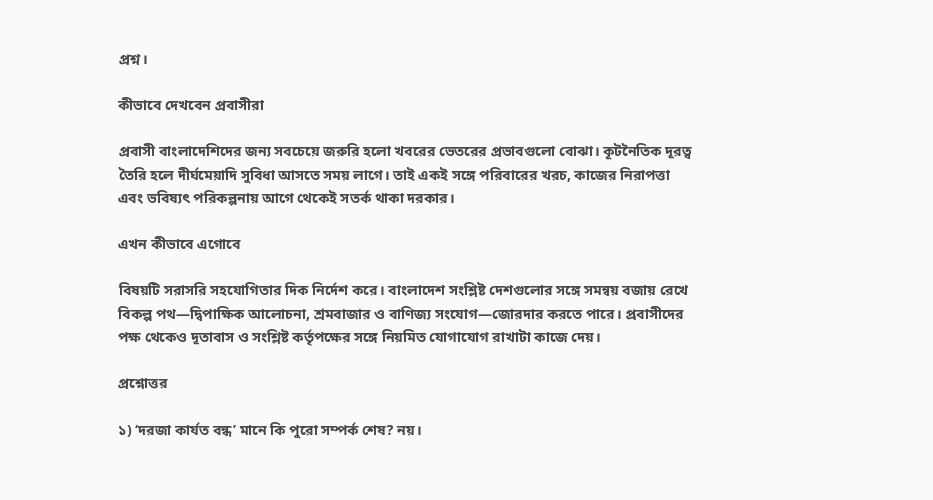প্রশ্ন।

কীভাবে দেখবেন প্রবাসীরা

প্রবাসী বাংলাদেশিদের জন্য সবচেয়ে জরুরি হলো খবরের ভেতরের প্রভাবগুলো বোঝা। কূটনৈতিক দূরত্ব তৈরি হলে দীর্ঘমেয়াদি সুবিধা আসতে সময় লাগে। তাই একই সঙ্গে পরিবারের খরচ, কাজের নিরাপত্তা এবং ভবিষ্যৎ পরিকল্পনায় আগে থেকেই সতর্ক থাকা দরকার।

এখন কীভাবে এগোবে

বিষয়টি সরাসরি সহযোগিতার দিক নির্দেশ করে। বাংলাদেশ সংশ্লিষ্ট দেশগুলোর সঙ্গে সমন্বয় বজায় রেখে বিকল্প পথ—দ্বিপাক্ষিক আলোচনা, শ্রমবাজার ও বাণিজ্য সংযোগ—জোরদার করতে পারে। প্রবাসীদের পক্ষ থেকেও দূতাবাস ও সংশ্লিষ্ট কর্তৃপক্ষের সঙ্গে নিয়মিত যোগাযোগ রাখাটা কাজে দেয়।

প্রশ্নোত্তর

১) ‘দরজা কার্যত বন্ধ’ মানে কি পুরো সম্পর্ক শেষ? নয়।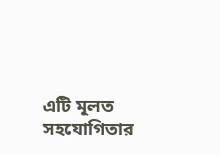এটি মূলত সহযোগিতার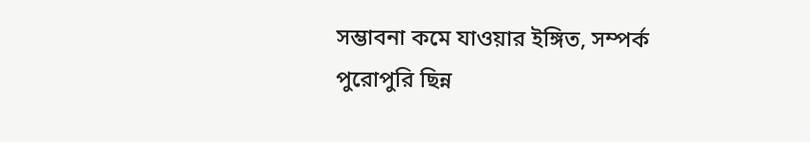সম্ভাবনা কমে যাওয়ার ইঙ্গিত, সম্পর্ক পুরোপুরি ছিন্ন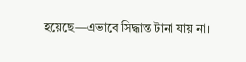হয়েছে—এভাবে সিদ্ধান্ত টানা যায় না।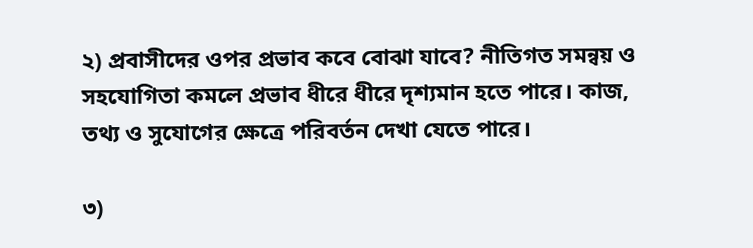২) প্রবাসীদের ওপর প্রভাব কবে বোঝা যাবে? নীতিগত সমন্বয় ও সহযোগিতা কমলে প্রভাব ধীরে ধীরে দৃশ্যমান হতে পারে। কাজ, তথ্য ও সুযোগের ক্ষেত্রে পরিবর্তন দেখা যেতে পারে।

৩)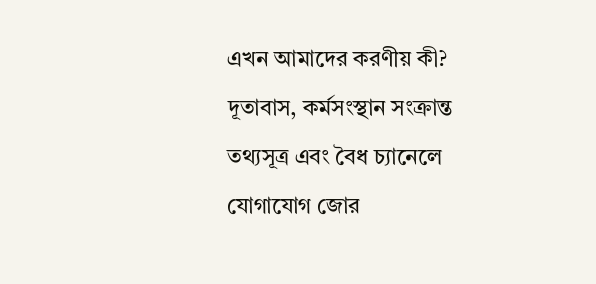এখন আমাদের করণীয় কী? দূতাবাস, কর্মসংস্থান সংক্রান্ত তথ্যসূত্র এবং বৈধ চ্যানেলে যোগাযোগ জোর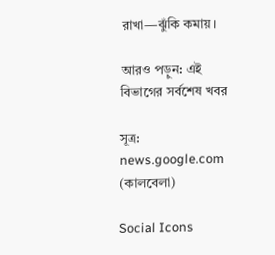রাখা—ঝুঁকি কমায়।

আরও পড়ুন: এই বিভাগের সর্বশেষ খবর

সূত্র: news.google.com (কালবেলা)

Social Icons